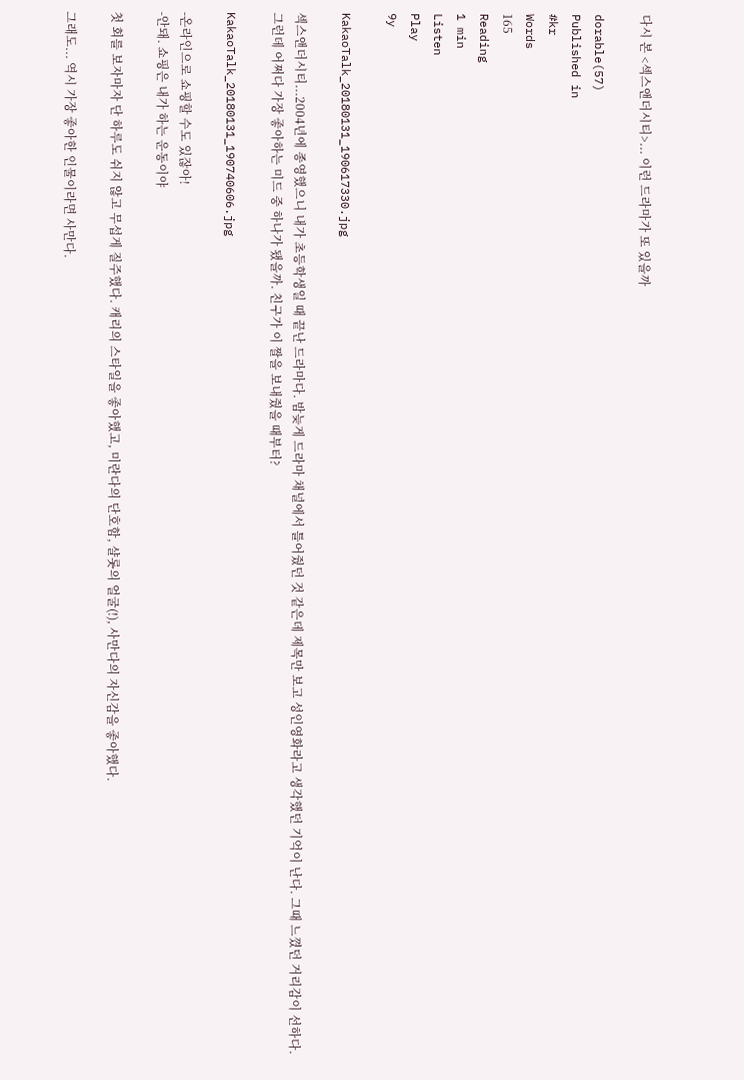다시 본 <섹스앤더시티>... 이런 드라마가 또 있을까

dorable(57)
Published in
#kr
Words
165
Reading
1 min
Listen
Play
9y

KakaoTalk_20180131_190617330.jpg

섹스앤더시티...2004년에 종영했으니 내가 초등학생일 때 끝난 드라마다. 밤늦게 드라마 채널에서 틀어줬던 것 같은데 제목만 보고 성인영화라고 생각했던 기억이 난다. 그때 느꼈던 거리감이 선하다. 그런데 어쩌다 가장 좋아하는 미드 중 하나가 됐을까. 친구가 이 짤을 보내줬을 때부터?

KakaoTalk_20180131_190740606.jpg

-온라인으로 쇼핑할 수도 있잖아!
-안돼. 쇼핑은 내가 하는 운동이야

첫 회를 보자마자 단 하루도 쉬지 않고 무섭게 질주했다. 캐리의 스타일을 좋아했고, 미란다의 단호함, 샬롯의 얼굴(!), 사만다의 자신감을 좋아했다.

그래도... 역시 가장 좋아한 인물이라면 사만다.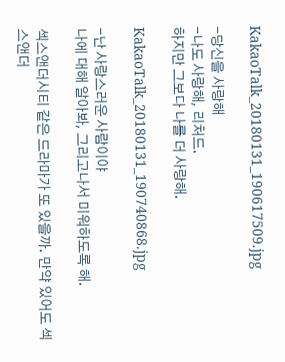KakaoTalk_20180131_190617509.jpg

-당신을 사랑해
-나도 사랑해, 리처드.
하지만 그보다 나를 더 사랑해.

KakaoTalk_20180131_190740868.jpg

-난 사랑스러운 사람이야
나에 대해 알아봐, 그리고나서 미워하도록 해.

섹스앤더시티 같은 드라마가 또 있을까. 만약 있어도 섹스앤더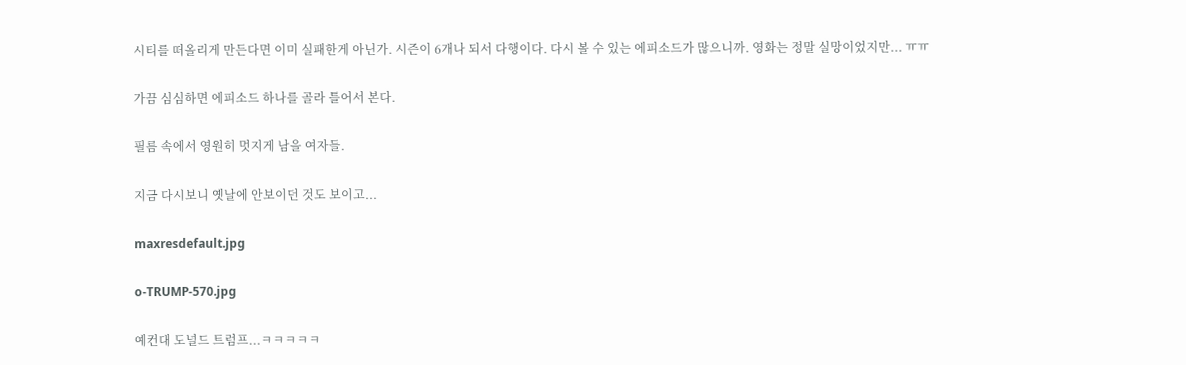시티를 떠올리게 만든다면 이미 실패한게 아닌가. 시즌이 6개나 되서 다행이다. 다시 볼 수 있는 에피소드가 많으니까. 영화는 정말 실망이었지만... ㅠㅠ

가끔 심심하면 에피소드 하나를 골라 틀어서 본다.

필름 속에서 영원히 멋지게 남을 여자들.

지금 다시보니 옛날에 안보이던 것도 보이고...

maxresdefault.jpg

o-TRUMP-570.jpg

예컨대 도널드 트럼프...ㅋㅋㅋㅋㅋ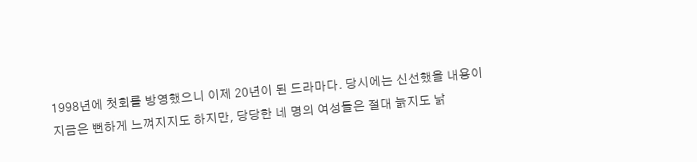1998년에 첫회를 방영했으니 이제 20년이 된 드라마다. 당시에는 신선했을 내용이 지금은 뻔하게 느껴지지도 하지만, 당당한 네 명의 여성들은 절대 늙지도 낡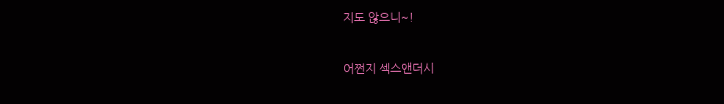지도 않으니~!

어쩐지 섹스앤더시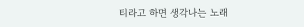티라고 하면 생각나는 노래